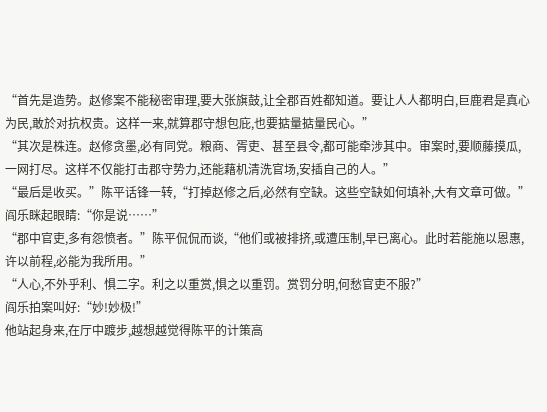“首先是造势。赵修案不能秘密审理,要大张旗鼓,让全郡百姓都知道。要让人人都明白,巨鹿君是真心为民,敢於对抗权贵。这样一来,就算郡守想包庇,也要掂量掂量民心。”
“其次是株连。赵修贪墨,必有同党。粮商、胥吏、甚至县令,都可能牵涉其中。审案时,要顺藤摸瓜,一网打尽。这样不仅能打击郡守势力,还能藉机清洗官场,安插自己的人。”
“最后是收买。”陈平话锋一转,“打掉赵修之后,必然有空缺。这些空缺如何填补,大有文章可做。”
阎乐眯起眼睛:“你是说……”
“郡中官吏,多有怨愤者。”陈平侃侃而谈,“他们或被排挤,或遭压制,早已离心。此时若能施以恩惠,许以前程,必能为我所用。”
“人心,不外乎利、惧二字。利之以重赏,惧之以重罚。赏罚分明,何愁官吏不服?”
阎乐拍案叫好:“妙!妙极!”
他站起身来,在厅中踱步,越想越觉得陈平的计策高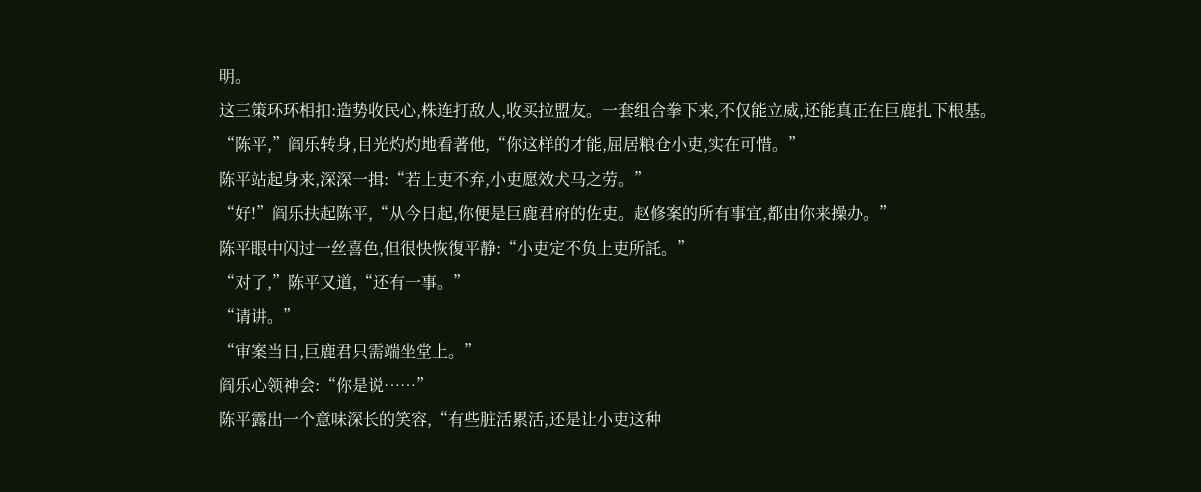明。
这三策环环相扣:造势收民心,株连打敌人,收买拉盟友。一套组合拳下来,不仅能立威,还能真正在巨鹿扎下根基。
“陈平,”阎乐转身,目光灼灼地看著他,“你这样的才能,屈居粮仓小吏,实在可惜。”
陈平站起身来,深深一揖:“若上吏不弃,小吏愿效犬马之劳。”
“好!”阎乐扶起陈平,“从今日起,你便是巨鹿君府的佐吏。赵修案的所有事宜,都由你来操办。”
陈平眼中闪过一丝喜色,但很快恢復平静:“小吏定不负上吏所託。”
“对了,”陈平又道,“还有一事。”
“请讲。”
“审案当日,巨鹿君只需端坐堂上。”
阎乐心领神会:“你是说……”
陈平露出一个意味深长的笑容,“有些脏活累活,还是让小吏这种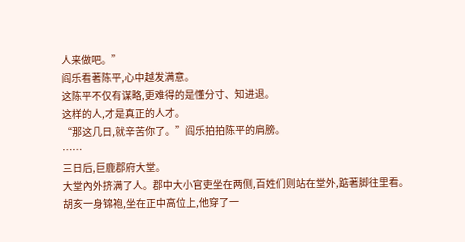人来做吧。”
阎乐看著陈平,心中越发满意。
这陈平不仅有谋略,更难得的是懂分寸、知进退。
这样的人,才是真正的人才。
“那这几日,就辛苦你了。”阎乐拍拍陈平的肩膀。
……
三日后,巨鹿郡府大堂。
大堂內外挤满了人。郡中大小官吏坐在两侧,百姓们则站在堂外,踮著脚往里看。
胡亥一身锦袍,坐在正中高位上,他穿了一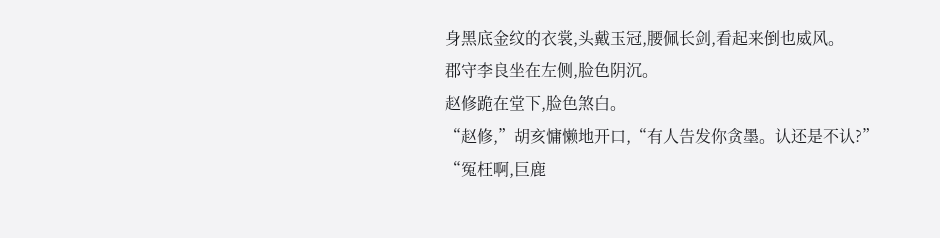身黑底金纹的衣裳,头戴玉冠,腰佩长剑,看起来倒也威风。
郡守李良坐在左侧,脸色阴沉。
赵修跪在堂下,脸色煞白。
“赵修,”胡亥慵懒地开口,“有人告发你贪墨。认还是不认?”
“冤枉啊,巨鹿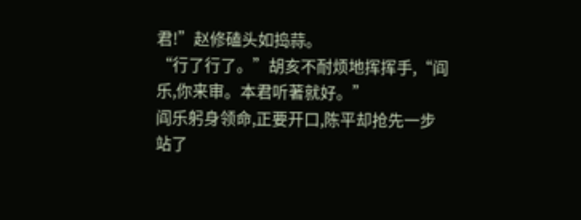君!”赵修磕头如捣蒜。
“行了行了。”胡亥不耐烦地挥挥手,“阎乐,你来审。本君听著就好。”
阎乐躬身领命,正要开口,陈平却抢先一步站了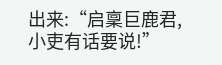出来:“启稟巨鹿君,小吏有话要说!”